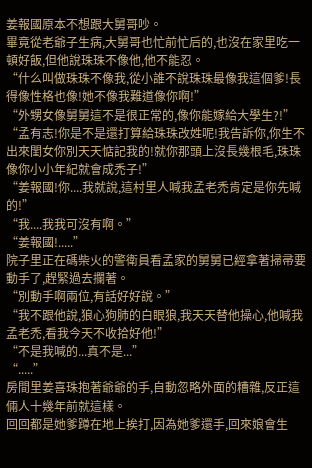姜報國原本不想跟大舅哥吵。
畢竟從老爺子生病,大舅哥也忙前忙后的,也沒在家里吃一頓好飯,但他說珠珠不像他,他不能忍。
“什么叫做珠珠不像我,從小誰不說珠珠最像我這個爹!長得像性格也像!她不像我難道像你啊!”
“外甥女像舅舅這不是很正常的,像你能嫁給大學生?!”
“孟有志!你是不是還打算給珠珠改姓呢!我告訴你,你生不出來閨女你別天天惦記我的!就你那頭上沒長幾根毛,珠珠像你小小年紀就會成禿子!”
“姜報國!你....我就說,這村里人喊我孟老禿肯定是你先喊的!”
“我....我我可沒有啊。”
“姜報國!.....”
院子里正在碼柴火的警衛員看孟家的舅舅已經拿著掃帚要動手了,趕緊過去攔著。
“別動手啊兩位,有話好好說。”
“我不跟他說,狼心狗肺的白眼狼,我天天替他操心,他喊我孟老禿,看我今天不收拾好他!”
“不是我喊的...真不是...”
“.....”
房間里姜喜珠抱著爺爺的手,自動忽略外面的糟雜,反正這倆人十幾年前就這樣。
回回都是她爹蹲在地上挨打,因為她爹還手,回來娘會生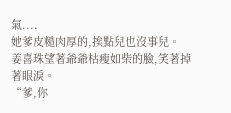氣....
她爹皮糙肉厚的,挨點兒也沒事兒。
姜喜珠望著爺爺枯瘦如柴的臉,笑著掉著眼淚。
“爹,你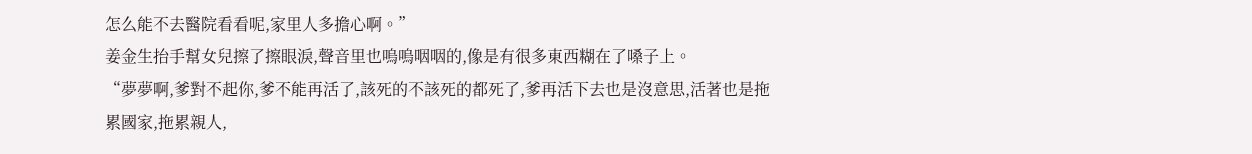怎么能不去醫院看看呢,家里人多擔心啊。”
姜金生抬手幫女兒擦了擦眼淚,聲音里也嗚嗚咽咽的,像是有很多東西糊在了嗓子上。
“夢夢啊,爹對不起你,爹不能再活了,該死的不該死的都死了,爹再活下去也是沒意思,活著也是拖累國家,拖累親人,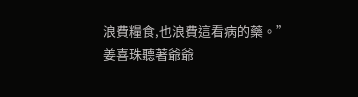浪費糧食,也浪費這看病的藥。”
姜喜珠聽著爺爺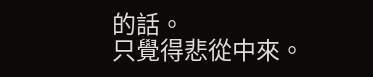的話。
只覺得悲從中來。